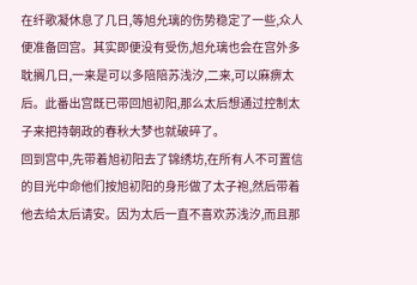在纤歌凝休息了几日,等旭允璃的伤势稳定了一些,众人便准备回宫。其实即便没有受伤,旭允璃也会在宫外多耽搁几日,一来是可以多陪陪苏浅汐,二来,可以麻痹太后。此番出宫既已带回旭初阳,那么太后想通过控制太子来把持朝政的春秋大梦也就破碎了。
回到宫中,先带着旭初阳去了锦绣坊,在所有人不可置信的目光中命他们按旭初阳的身形做了太子袍,然后带着他去给太后请安。因为太后一直不喜欢苏浅汐,而且那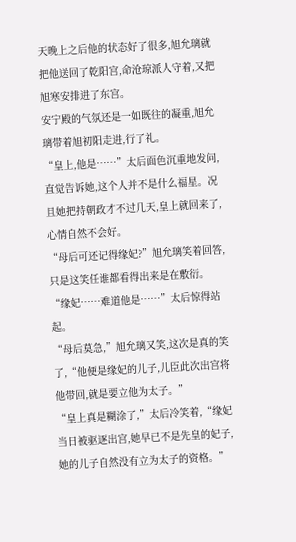天晚上之后他的状态好了很多,旭允璃就把他送回了乾阳宫,命沧琼派人守着,又把旭寒安排进了东宫。
安宁殿的气氛还是一如既往的凝重,旭允璃带着旭初阳走进,行了礼。
“皇上,他是……”太后面色沉重地发问,直觉告诉她,这个人并不是什么福星。况且她把持朝政才不过几天,皇上就回来了,心情自然不会好。
“母后可还记得缘妃?”旭允璃笑着回答,只是这笑任谁都看得出来是在敷衍。
“缘妃……难道他是……”太后惊得站起。
“母后莫急,”旭允璃又笑,这次是真的笑了,“他便是缘妃的儿子,儿臣此次出宫将他带回,就是要立他为太子。”
“皇上真是糊涂了,”太后冷笑着,“缘妃当日被驱逐出宫,她早已不是先皇的妃子,她的儿子自然没有立为太子的资格。”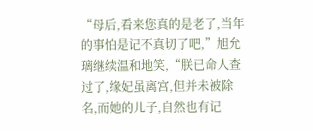“母后,看来您真的是老了,当年的事怕是记不真切了吧,”旭允璃继续温和地笑,“朕已命人查过了,缘妃虽离宫,但并未被除名,而她的儿子,自然也有记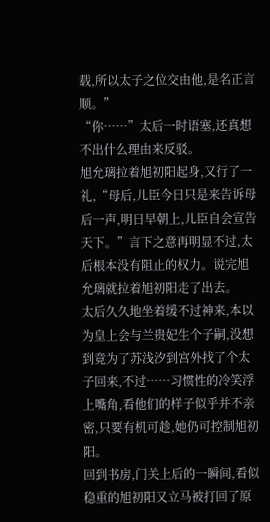载,所以太子之位交由他,是名正言顺。”
“你……”太后一时语塞,还真想不出什么理由来反驳。
旭允璃拉着旭初阳起身,又行了一礼,“母后,儿臣今日只是来告诉母后一声,明日早朝上,儿臣自会宣告天下。”言下之意再明显不过,太后根本没有阻止的权力。说完旭允璃就拉着旭初阳走了出去。
太后久久地坐着缓不过神来,本以为皇上会与兰贵妃生个子嗣,没想到竟为了苏浅汐到宫外找了个太子回来,不过……习惯性的冷笑浮上嘴角,看他们的样子似乎并不亲密,只要有机可趁,她仍可控制旭初阳。
回到书房,门关上后的一瞬间,看似稳重的旭初阳又立马被打回了原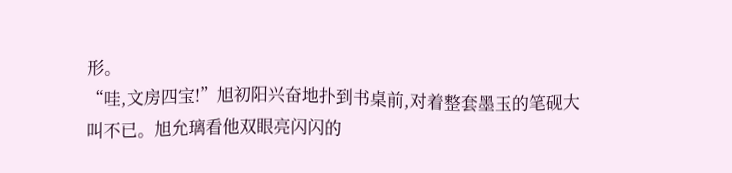形。
“哇,文房四宝!”旭初阳兴奋地扑到书桌前,对着整套墨玉的笔砚大叫不已。旭允璃看他双眼亮闪闪的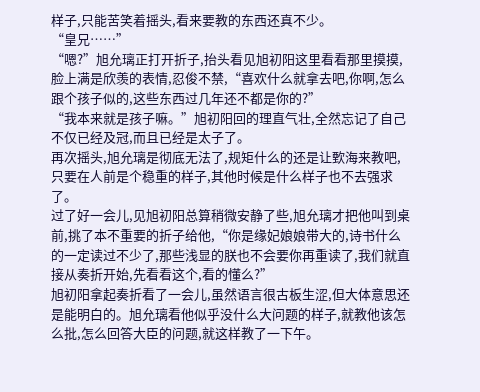样子,只能苦笑着摇头,看来要教的东西还真不少。
“皇兄……”
“嗯?”旭允璃正打开折子,抬头看见旭初阳这里看看那里摸摸,脸上满是欣羡的表情,忍俊不禁,“喜欢什么就拿去吧,你啊,怎么跟个孩子似的,这些东西过几年还不都是你的?”
“我本来就是孩子嘛。”旭初阳回的理直气壮,全然忘记了自己不仅已经及冠,而且已经是太子了。
再次摇头,旭允璃是彻底无法了,规矩什么的还是让歅海来教吧,只要在人前是个稳重的样子,其他时候是什么样子也不去强求了。
过了好一会儿,见旭初阳总算稍微安静了些,旭允璃才把他叫到桌前,挑了本不重要的折子给他,“你是缘妃娘娘带大的,诗书什么的一定读过不少了,那些浅显的朕也不会要你再重读了,我们就直接从奏折开始,先看看这个,看的懂么?”
旭初阳拿起奏折看了一会儿,虽然语言很古板生涩,但大体意思还是能明白的。旭允璃看他似乎没什么大问题的样子,就教他该怎么批,怎么回答大臣的问题,就这样教了一下午。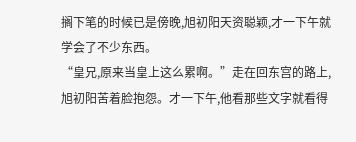搁下笔的时候已是傍晚,旭初阳天资聪颖,才一下午就学会了不少东西。
“皇兄,原来当皇上这么累啊。”走在回东宫的路上,旭初阳苦着脸抱怨。才一下午,他看那些文字就看得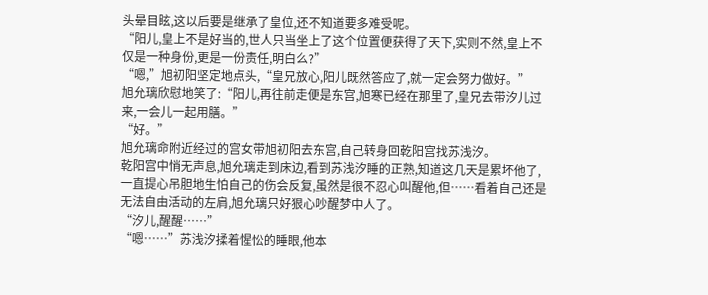头晕目眩,这以后要是继承了皇位,还不知道要多难受呢。
“阳儿,皇上不是好当的,世人只当坐上了这个位置便获得了天下,实则不然,皇上不仅是一种身份,更是一份责任,明白么?”
“嗯,”旭初阳坚定地点头,“皇兄放心,阳儿既然答应了,就一定会努力做好。”
旭允璃欣慰地笑了:“阳儿,再往前走便是东宫,旭寒已经在那里了,皇兄去带汐儿过来,一会儿一起用膳。”
“好。”
旭允璃命附近经过的宫女带旭初阳去东宫,自己转身回乾阳宫找苏浅汐。
乾阳宫中悄无声息,旭允璃走到床边,看到苏浅汐睡的正熟,知道这几天是累坏他了,一直提心吊胆地生怕自己的伤会反复,虽然是很不忍心叫醒他,但……看着自己还是无法自由活动的左肩,旭允璃只好狠心吵醒梦中人了。
“汐儿,醒醒……”
“嗯……”苏浅汐揉着惺忪的睡眼,他本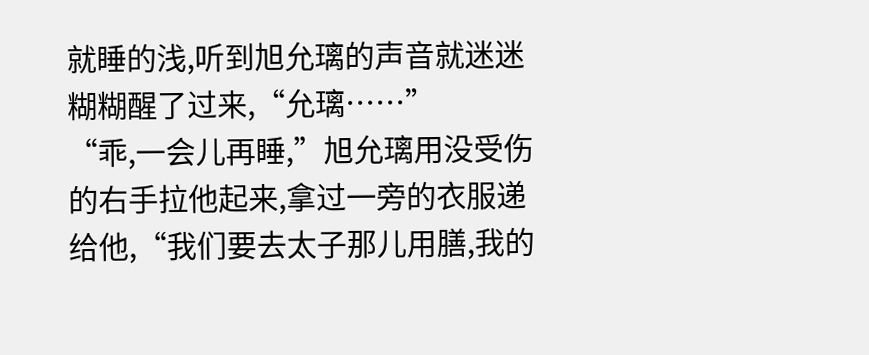就睡的浅,听到旭允璃的声音就迷迷糊糊醒了过来,“允璃……”
“乖,一会儿再睡,”旭允璃用没受伤的右手拉他起来,拿过一旁的衣服递给他,“我们要去太子那儿用膳,我的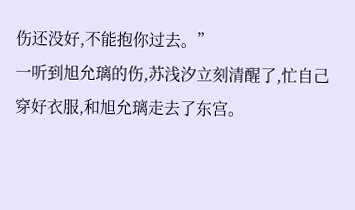伤还没好,不能抱你过去。”
一听到旭允璃的伤,苏浅汐立刻清醒了,忙自己穿好衣服,和旭允璃走去了东宫。